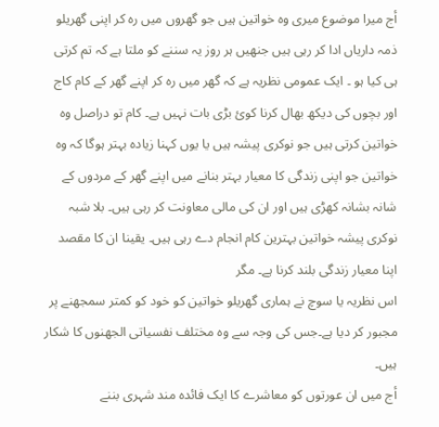أج میرا موضوع میری وہ خواتین ہیں جو گھروں میں رہ کر اپنی گھریلو ذمہ داریاں ادا کر رہی ہیں جنھیں ہر روز یہ سننے کو ملتا ہے کہ تم کرتی ہی کیا ہو ۔ ایک عمومی نظریہ ہے کہ گھر میں رہ کر اپنے گھر کے کام کاج اور بچوں کی دیکھ بھال کرنا کوئ بڑی بات نہیں ہے۔ کام تو دراصل وہ خواتین کرتی ہیں جو نوکری پیشہ ہیں یا یوں کہنا زیادہ بہتر ہوگا کہ وہ خواتین جو اپنی زندگی کا معیار بہتر بنانے میں اپنے گھر کے مردوں کے شانہ بشانہ کھڑی ہیں اور ان کی مالی معاونت کر رہی ہیں۔ بلا شبہ نوکری پیشہ خواتین بہترین کام انجام دے رہی ہیں۔ یقینا ان کا مقصد اپنا معیار زندگی بلند کرنا ہے۔ مگر
اس نظریہ یا سوچ نے ہماری گھریلو خواتین کو خود کو کمتر سمجھنے پر مجبور کر دیا ہے۔جس کی وجہ سے وہ مختلف نفسیاتی الجھنوں کا شکار ہیں۔
أج میں ان عورتوں کو معاشرے کا ایک فائدہ مند شہری بننے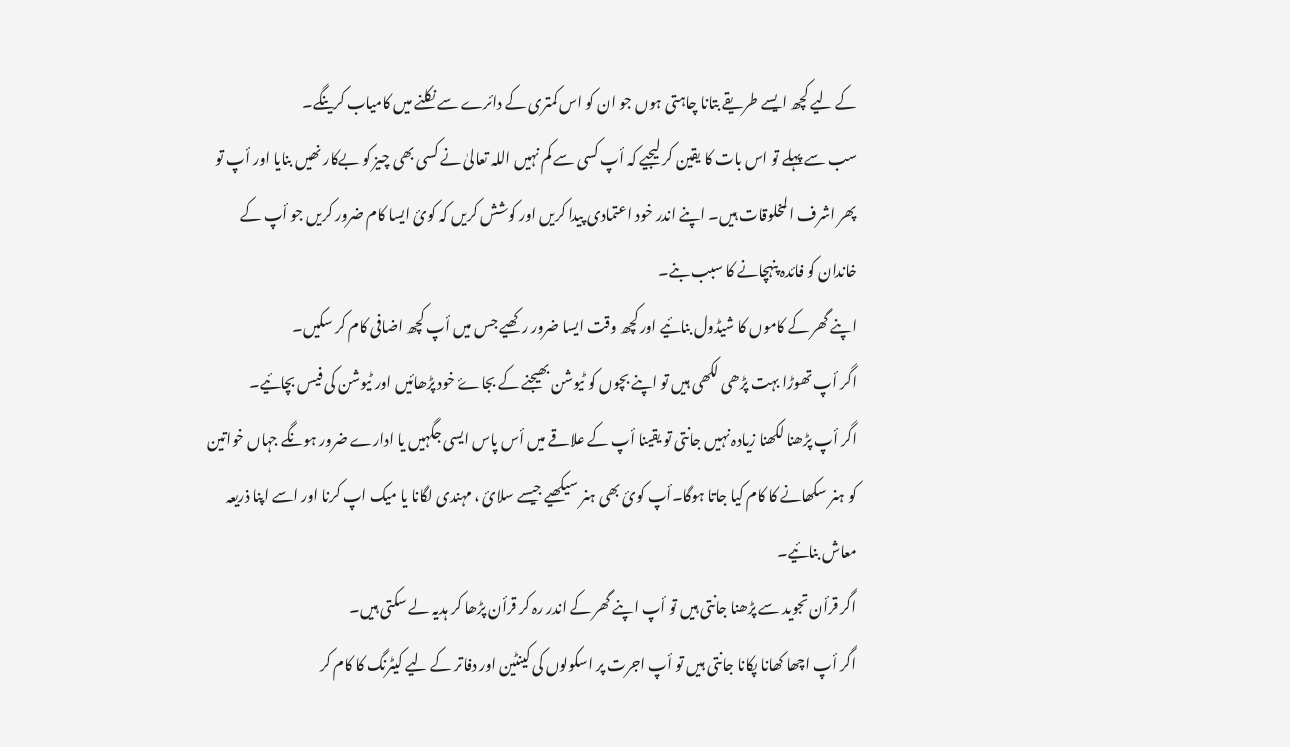کے لیے کچھ ایسے طریقے بتانا چاہتی ہوں جو ان کو اس کمتری کے دائرے سے نکلنے میں کامیاب کرینگے۔
سب سے پہلے تو اس بات کا یقین کر لیجیے کہ أپ کسی سے کم نہیں اللہ تعالیٰ نے کسی بھی چیز کو بےکار نھیں بنایا اور أپ تو پھر اشرف ا لمخلوقات ہیں۔ اپنے اندر خود اعتمادی پیدا کریں اور کوشش کریں کہ کوئ ایسا کام ضرور کریں جو أپ کے خاندان کو فائدہ پنہچانے کا سبب بنے۔
اپنے گھر کے کاموں کا شیڈول بنائیے اور کچھ وقت ایسا ضرور رکھیے جس میں أپ کچھ اضافی کام کر سکیں۔
اگر أپ تھوڑا بہت پڑھی لکھی ہیں تو اپنے بچوں کو ٹیوشن بھیجنے کے بجاۓ خود پڑھائیں اور ٹیوشن کی فیس بچائیے۔
اگر أپ پڑھنا لکھنا زیادہ نہیں جانتی تو یقینا أپ کے علاقے میں أس پاس ایسی جگہیں یا ادارے ضرور ہونگے جہاں خواتین کو ہنر سکھانے کا کام کیا جاتا ہوگا۔أپ کوئ بھی ہنر سیکھیے جیسے سلائ ، مہندی لگانا یا میک اپ کرنا اور اسے اپنا ذریعہ معاش بنائیے۔
اگر قرأن تجوید سے پڑھنا جانتی ہیں تو أپ اپنے گھر کے اندر رہ کر قرأن پڑھا کر ہدیہ لے سکتی ہیں۔
اگر أپ اچھا کھانا پکانا جانتی ہیں تو أپ اجرت پر اسکولوں کی کینٹین اور دفاتر کے لیے کیٹرنگ کا کام کر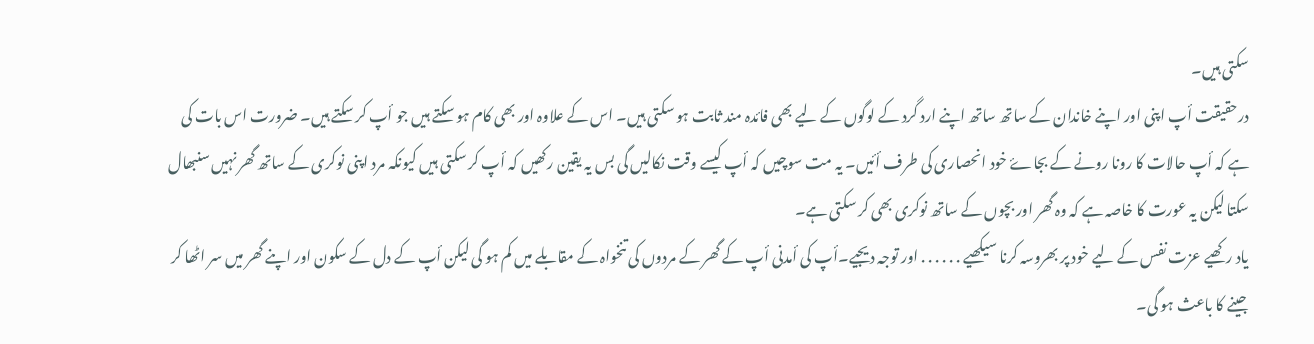سکتی ہیں۔
درحقیقت أپ اپنی اور اپنے خاندان کے ساتھ ساتھ اپنے ارد گرد کے لوگوں کے لیے بھی فائدہ مند ثابت ہو سکتی ہیں۔ اس کے علاوہ اور بھی کام ہو سکتے ہیں جو أپ کر سکتے ہیں۔ ضرورت اس بات کی ہے کہ أپ حالات کا رونا رونے کے بجاۓ خود انحصاری کی طرف أئیں۔ یہ مت سوچیں کہ أپ کیسے وقت نکالیں گی بس یہ یقین رکھیں کہ أپ کر سکتی ہیں کیونکہ مرد اپنی نوکری کے ساتھ گھر نہیں سنبھال سکتا لیکن یہ عورت کا خاصہ ہے کہ وہ گھر اور بچوں کے ساتھ نوکری بھی کر سکتی ہے۔
یاد رکھیے عزت نفس کے لیے خود پر بھروسہ کرنا سیکھیے . . . . . . اور توجہ دیجیے۔أپ کی أمدنی أپ کے گھر کے مردوں کی تنخواہ کے مقابلے میں کم ہو گی لیکن أپ کے دل کے سکون اور اپنے گھر میں سر اٹھا کر جینے کا باعث ہو گی۔